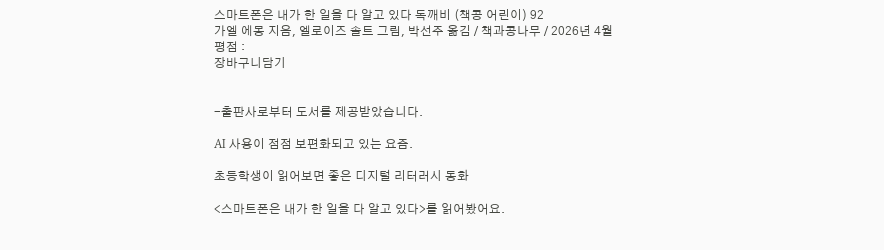스마트폰은 내가 한 일을 다 알고 있다 독깨비 (책콩 어린이) 92
가엘 에몽 지음, 엘로이즈 솔트 그림, 박선주 옮김 / 책과콩나무 / 2026년 4월
평점 :
장바구니담기


-출판사로부터 도서를 제공받았습니다.

AI 사용이 점점 보편화되고 있는 요즘.

초등학생이 읽어보면 좋은 디지털 리터러시 동화

<스마트폰은 내가 한 일을 다 알고 있다>를 읽어봤어요.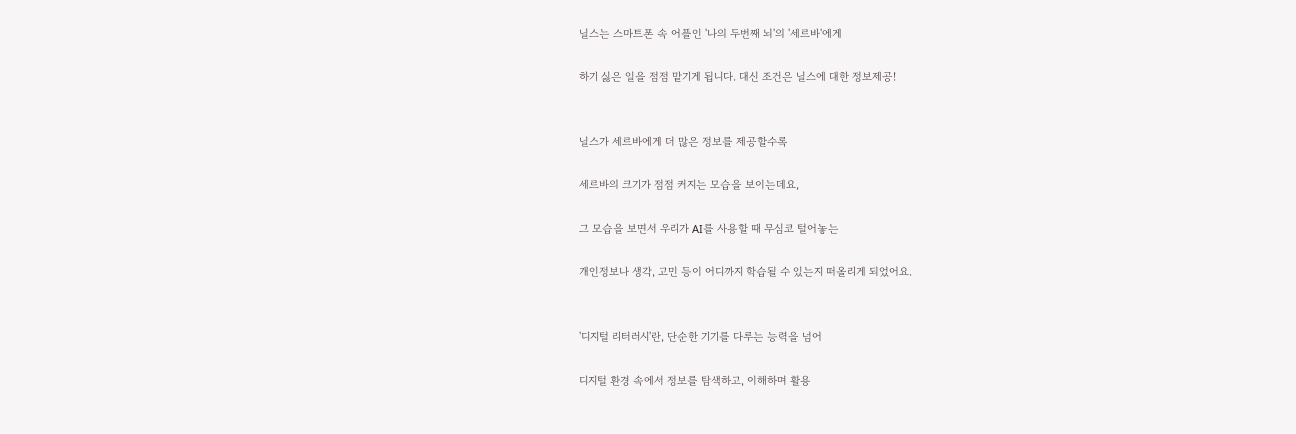닐스는 스마트폰 속 어플인 '나의 두번째 뇌'의 '세르바'에게

하기 싫은 일을 점점 맡기게 됩니다. 대신 조건은 닐스에 대한 정보제공!


닐스가 세르바에게 더 많은 정보를 제공할수록

세르바의 크기가 점점 커지는 모습을 보이는데요,

그 모습을 보면서 우리가 AI를 사용할 때 무심코 털어놓는

개인정보나 생각, 고민 등이 어디까지 학습될 수 있는지 떠올리게 되었어요.


'디지털 리터러시'란, 단순한 기기를 다루는 능력을 넘어

디지털 환경 속에서 정보를 탐색하고, 이해하며 활용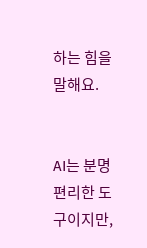하는 힘을 말해요.


AI는 분명 편리한 도구이지만,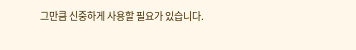그만큼 신중하게 사용할 필요가 있습니다.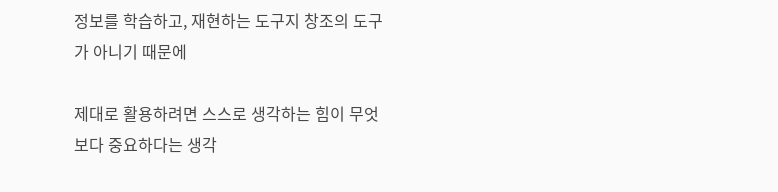정보를 학습하고, 재현하는 도구지 창조의 도구가 아니기 때문에

제대로 활용하려면 스스로 생각하는 힘이 무엇보다 중요하다는 생각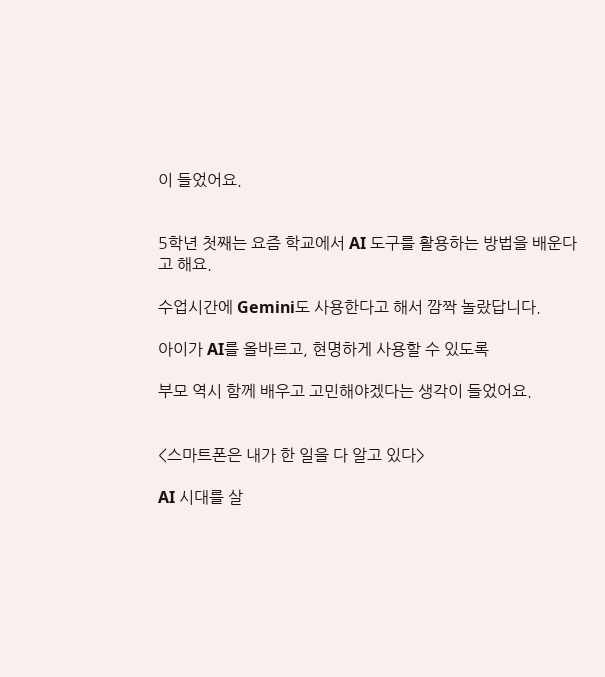이 들었어요.


5학년 첫째는 요즘 학교에서 AI 도구를 활용하는 방법을 배운다고 해요.

수업시간에 Gemini도 사용한다고 해서 깜짝 놀랐답니다.

아이가 AI를 올바르고, 현명하게 사용할 수 있도록

부모 역시 함께 배우고 고민해야겠다는 생각이 들었어요.


<스마트폰은 내가 한 일을 다 알고 있다>

AI 시대를 살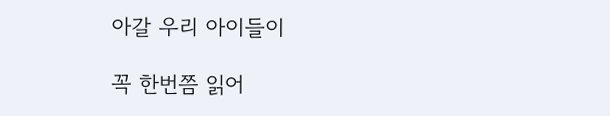아갈 우리 아이들이

꼭 한번쯤 읽어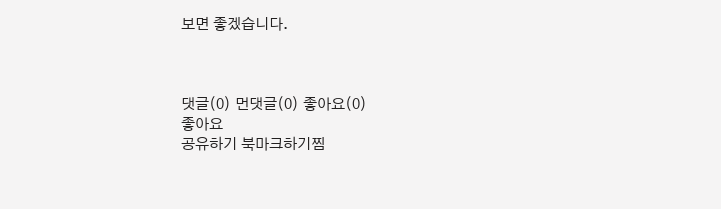보면 좋겠습니다.



댓글(0) 먼댓글(0) 좋아요(0)
좋아요
공유하기 북마크하기찜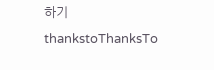하기 thankstoThanksTo